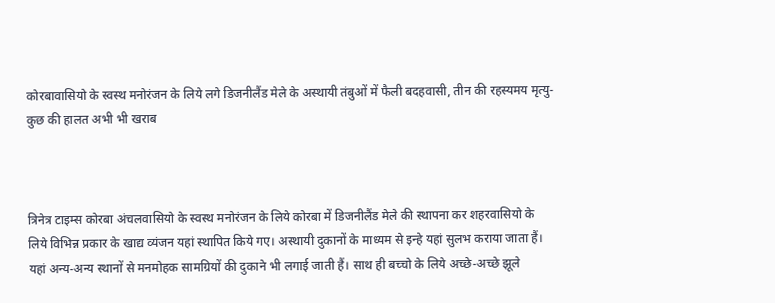कोरबावासियो के स्वस्थ मनोरंजन के लिये लगे डिजनीलैंड मेले के अस्थायी तंबुओं में फैली बदहवासी, तीन की रहस्यमय मृत्यु-कुछ की हालत अभी भी खराब



त्रिनेत्र टाइम्स कोरबा अंचलवासियो के स्वस्थ मनोरंजन के लिये कोरबा में डिजनीलैंड मेले की स्थापना कर शहरवासियो के लिये विभिन्न प्रकार के खाद्य व्यंजन यहां स्थापित किये गए। अस्थायी दुकानों के माध्यम से इन्हे यहां सुलभ कराया जाता हैं। यहां अन्य-अन्य स्थानों से मनमोहक सामग्रियों की दुकाने भी लगाई जाती हैं। साथ ही बच्चो के लिये अच्छे-अच्छे झूले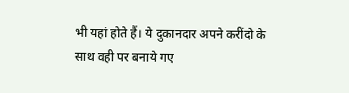भी यहां होते हैं। ये दुकानदार अपने करींदो के साथ वही पर बनाये गए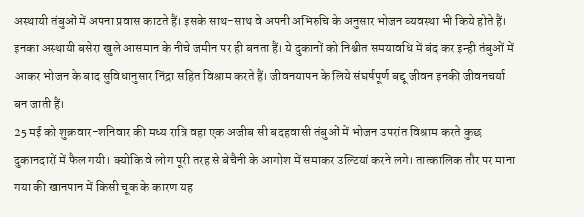अस्थायी तंबुओं में अपना प्रवास काटते हैं। इसके साथ-साथ वे अपनी अभिरुचि के अनुसार भोजन व्यवस्था भी किये होते हैं। इनका अस्थायी बसेरा खुले आसमान के नीचे जमीन पर ही बनता हैं। ये दुकानों को निश्चीत समयावधि में बंद कर इन्ही तंबुओं में आकर भोजन के बाद सुविधानुसार निंद्रा सहित विश्राम करते हैं। जीवनयापन के लिये संघर्षपूर्ण बद्दू जीवन इनकी जीवनचर्या बन जाती हैं।
25 मई को शुक्रवार-शनिवार की मध्य रात्रि वहा एक अजीब सी बदहवासी तंबुओं में भोजन उपरांत विश्राम करते कुछ दुकानदारों में फैल गयी। क्योकि वे लोग पूरी तरह से बेचैनी के आगोश में समाकर उल्टियां करने लगे। तात्कालिक तौर पर माना गया की खानपान में किसी चूक के कारण यह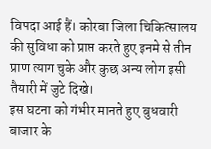विपदा आई हैं। कोरबा जिला चिकित्सालय की सुविधा को प्राप्त करते हुए इनमे से तीन प्राण त्याग चुके और कुछ अन्य लोग इसी तैयारी में जुटे दिखे।
इस घटना को गंभीर मानते हुए बुधवारी बाजार के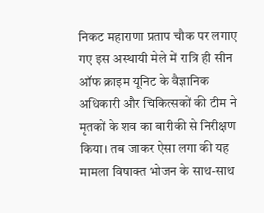निकट महाराणा प्रताप चौक पर लगाए गए इस अस्थायी मेले में रात्रि ही सीन ऑफ क्राइम यूनिट के वैज्ञानिक अधिकारी और चिकित्सकों की टीम ने मृतकों के शव का बारीकी से निरीक्षण किया। तब जाकर ऐसा लगा की यह मामला विषाक्त भोजन के साथ-साथ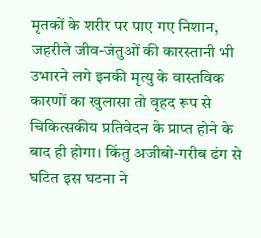मृतकों के शरीर पर पाए गए निशान, जहरीले जीव-जंतुओं की कारस्तानी भी उभारने लगे इनकी मृत्यु के वास्तविक कारणों का खुलासा तो वृहद रूप से चिकित्सकीय प्रतिवेदन के प्राप्त होने के बाद ही होगा। किंतु अजीबो-गरीब ढंग से घटित इस घटना ने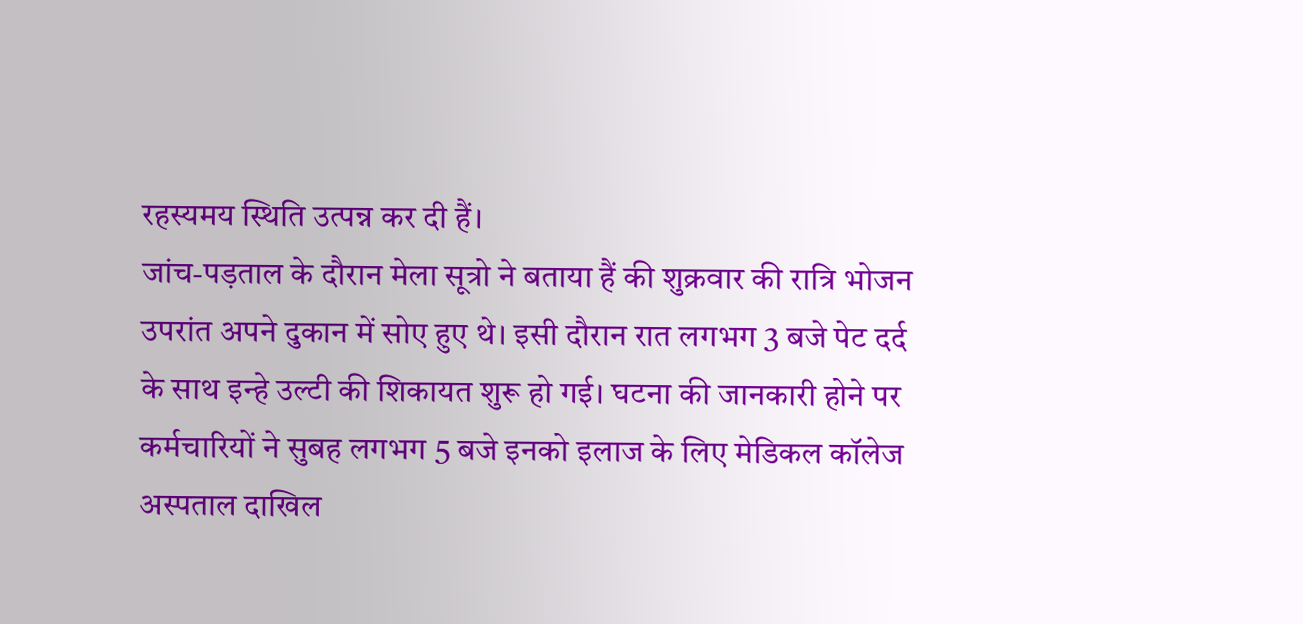रहस्यमय स्थिति उत्पन्न कर दी हैं।
जांच-पड़ताल के दौरान मेला सूत्रो ने बताया हैं की शुक्रवार की रात्रि भोजन उपरांत अपने दुकान में सोए हुए थे। इसी दौरान रात लगभग 3 बजे पेट दर्द के साथ इन्हे उल्टी की शिकायत शुरू हो गई। घटना की जानकारी होने पर कर्मचारियों ने सुबह लगभग 5 बजे इनको इलाज के लिए मेडिकल कॉलेज अस्पताल दाखिल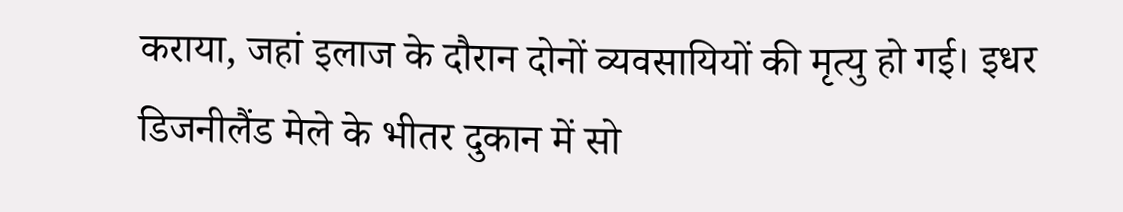कराया, जहां इलाज के दौरान दोनों व्यवसायियों की मृत्यु हो गई। इधर डिजनीलैंड मेले के भीतर दुकान में सो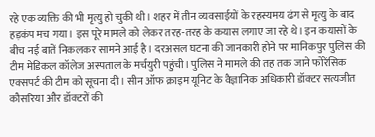रहे एक व्यक्ति की भी मृत्यु हो चुकी थी। शहर में तीन व्यवसाईयों के रहस्यमय ढंग से मृत्यु के बाद हड़कंप मच गया। इस पूरे मामले को लेकर तरह-तरह के कयास लगाए जा रहे थे। इन कयासों के बीच नई बातें निकलकर सामने आई है। दरअसल घटना की जानकारी होने पर मानिकपुर पुलिस की टीम मेडिकल कॉलेज अस्पताल के मर्चयुरी पहुंची। पुलिस ने मामले की तह तक जाने फोरेंसिक एक्सपर्ट की टीम को सूचना दी। सीन ऑफ क्राइम यूनिट के वैज्ञानिक अधिकारी डॉक्टर सत्यजीत कौसरिया और डॉक्टरों की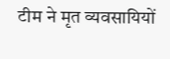टीम ने मृत व्यवसायियों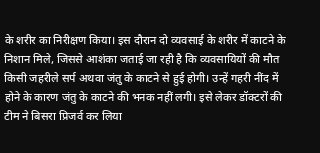के शरीर का निरीक्षण किया। इस दौरान दो व्यवसाई के शरीर में काटने के निशान मिले, जिससे आशंका जताई जा रही है कि व्यवसायियों की मौत किसी जहरीले सर्प अथवा जंतु के काटने से हुई होगी। उन्हें गहरी नींद में होने के कारण जंतु के काटने की भनक नहीं लगी। इसे लेकर डॉक्टरों की टीम ने बिसरा प्रिजर्व कर लिया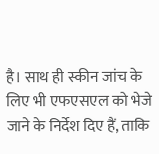है। साथ ही स्कीन जांच के लिए भी एफएसएल को भेजे जाने के निर्देश दिए हैं, ताकि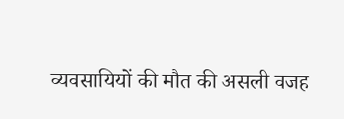व्यवसायियों की मौत की असली वजह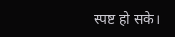स्पष्ट हो सके।